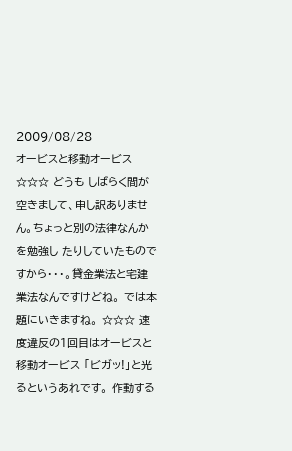2009/08/28
オービスと移動オービス
☆☆☆ どうも しばらく間が空きまして、申し訳ありません。ちょっと別の法律なんかを勉強し たりしていたものですから・・・。貸金業法と宅建業法なんですけどね。 では本題にいきますね。 ☆☆☆ 速度違反の1回目はオービスと移動オービス 「ビガッ!」と光るというあれです。 作動する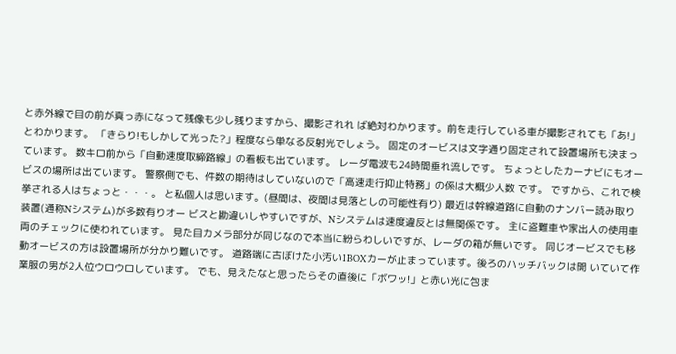と赤外線で目の前が真っ赤になって残像も少し残りますから、撮影されれ ば絶対わかります。前を走行している車が撮影されても「あ!」とわかります。 「きらり!もしかして光った?」程度なら単なる反射光でしょう。 固定のオービスは文字通り固定されて設置場所も決まっています。 数キロ前から「自動速度取締路線」の看板も出ています。 レーダ電波も24時間垂れ流しです。 ちょっとしたカーナビにもオービスの場所は出ています。 警察側でも、件数の期待はしていないので「高速走行抑止特務」の係は大概少人数 です。 ですから、これで検挙される人はちょっと・・・。 と私個人は思います。(昼間は、夜間は見落としの可能性有り) 最近は幹線道路に自動のナンバー読み取り装置(通称Nシステム)が多数有りオー ビスと勘違いしやすいですが、Nシステムは速度違反とは無関係です。 主に盗難車や家出人の使用車両のチェックに使われています。 見た目カメラ部分が同じなので本当に紛らわしいですが、レーダの箱が無いです。 同じオービスでも移動オービスの方は設置場所が分かり難いです。 道路端に古ぼけた小汚い1BOXカーが止まっています。後ろのハッチバックは開 いていて作業服の男が2人位ウロウロしています。 でも、見えたなと思ったらその直後に「ボワッ!」と赤い光に包ま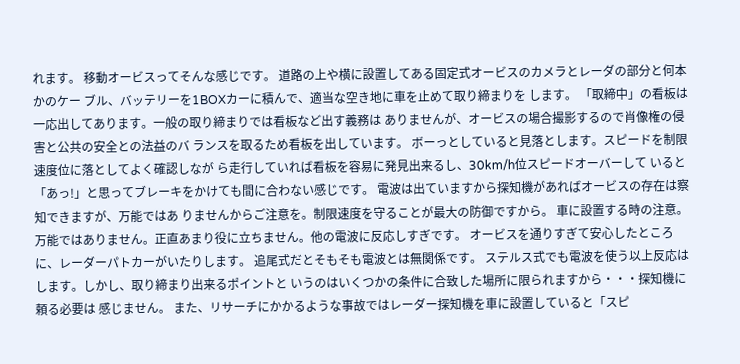れます。 移動オービスってそんな感じです。 道路の上や横に設置してある固定式オービスのカメラとレーダの部分と何本かのケー ブル、バッテリーを1BOXカーに積んで、適当な空き地に車を止めて取り締まりを します。 「取締中」の看板は一応出してあります。一般の取り締まりでは看板など出す義務は ありませんが、オービスの場合撮影するので肖像権の侵害と公共の安全との法益のバ ランスを取るため看板を出しています。 ボーっとしていると見落とします。スピードを制限速度位に落としてよく確認しなが ら走行していれば看板を容易に発見出来るし、30km/h位スピードオーバーして いると「あっ!」と思ってブレーキをかけても間に合わない感じです。 電波は出ていますから探知機があればオービスの存在は察知できますが、万能ではあ りませんからご注意を。制限速度を守ることが最大の防御ですから。 車に設置する時の注意。 万能ではありません。正直あまり役に立ちません。他の電波に反応しすぎです。 オービスを通りすぎて安心したところに、レーダーパトカーがいたりします。 追尾式だとそもそも電波とは無関係です。 ステルス式でも電波を使う以上反応はします。しかし、取り締まり出来るポイントと いうのはいくつかの条件に合致した場所に限られますから・・・探知機に頼る必要は 感じません。 また、リサーチにかかるような事故ではレーダー探知機を車に設置していると「スピ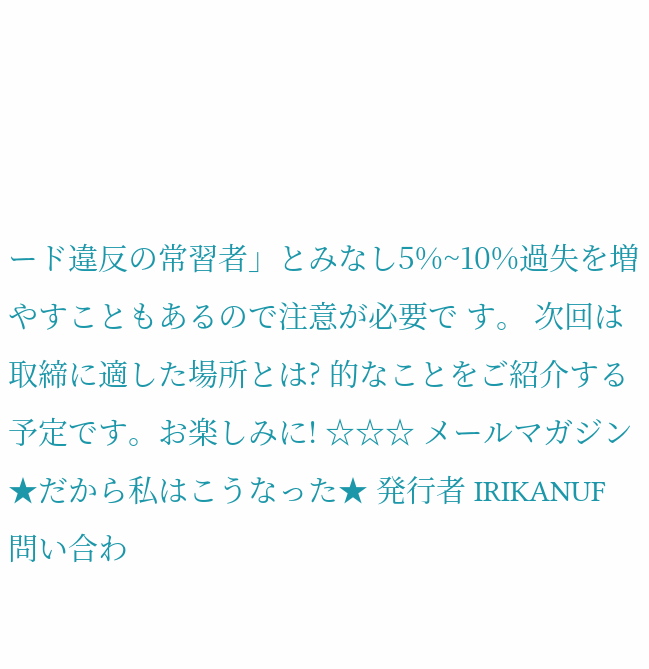ード違反の常習者」とみなし5%~10%過失を増やすこともあるので注意が必要で す。 次回は取締に適した場所とは? 的なことをご紹介する予定です。お楽しみに! ☆☆☆ メールマガジン ★だから私はこうなった★ 発行者 IRIKANUF 問い合わ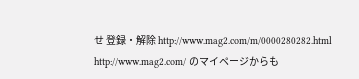せ 登録・解除 http://www.mag2.com/m/0000280282.html http://www.mag2.com/ のマイページからも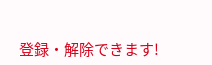登録・解除できます!